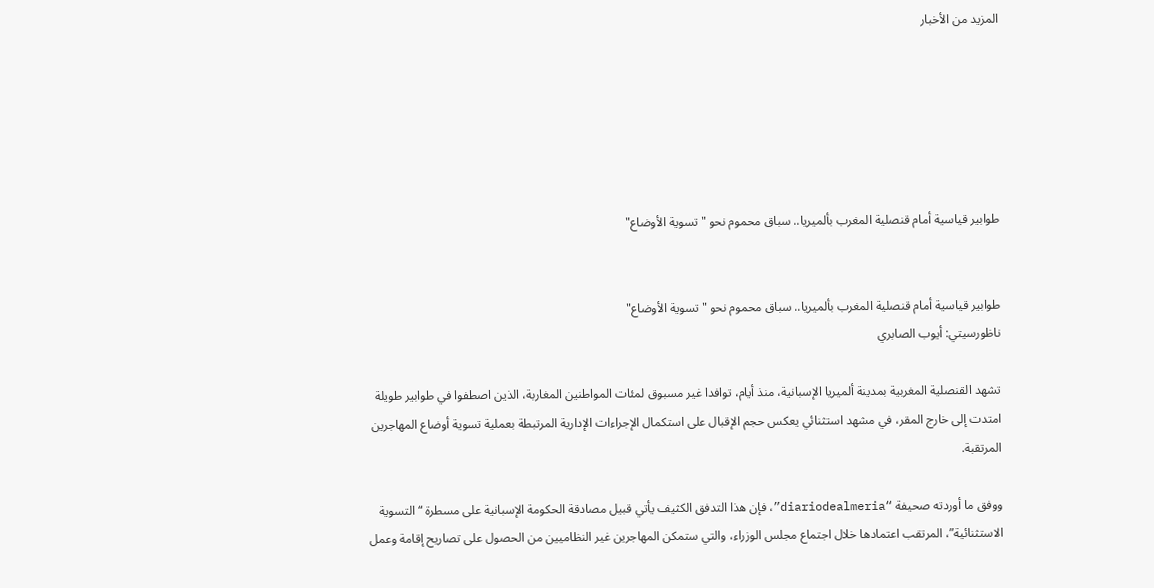المزيد من الأخبار






طوابير قياسية أمام قنصلية المغرب بألميريا.. سباق محموم نحو "تسوية الأوضاع"


طوابير قياسية أمام قنصلية المغرب بألميريا.. سباق محموم نحو "تسوية الأوضاع"
ناظورسيتي: أيوب الصابري

تشهد القنصلية المغربية بمدينة ألميريا الإسبانية، منذ أيام، توافدا غير مسبوق لمئات المواطنين المغاربة، الذين اصطفوا في طوابير طويلة امتدت إلى خارج المقر، في مشهد استثنائي يعكس حجم الإقبال على استكمال الإجراءات الإدارية المرتبطة بعملية تسوية أوضاع المهاجرين المرتقبة.

ووفق ما أوردته صحيفة “diariodealmeria”، فإن هذا التدفق الكثيف يأتي قبيل مصادقة الحكومة الإسبانية على مسطرة “التسوية الاستثنائية”، المرتقب اعتمادها خلال اجتماع مجلس الوزراء، والتي ستمكن المهاجرين غير النظاميين من الحصول على تصاريح إقامة وعمل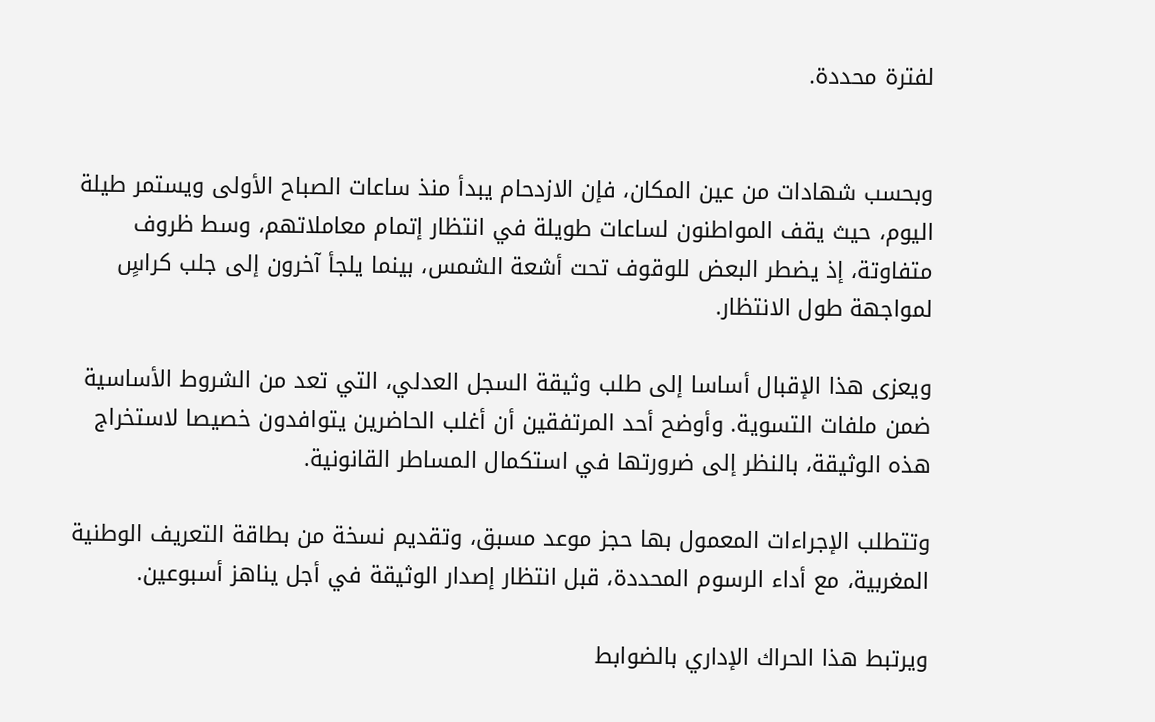لفترة محددة.


وبحسب شهادات من عين المكان، فإن الازدحام يبدأ منذ ساعات الصباح الأولى ويستمر طيلة اليوم، حيث يقف المواطنون لساعات طويلة في انتظار إتمام معاملاتهم، وسط ظروف متفاوتة، إذ يضطر البعض للوقوف تحت أشعة الشمس، بينما يلجأ آخرون إلى جلب كراسٍ لمواجهة طول الانتظار.

ويعزى هذا الإقبال أساسا إلى طلب وثيقة السجل العدلي، التي تعد من الشروط الأساسية ضمن ملفات التسوية. وأوضح أحد المرتفقين أن أغلب الحاضرين يتوافدون خصيصا لاستخراج هذه الوثيقة، بالنظر إلى ضرورتها في استكمال المساطر القانونية.

وتتطلب الإجراءات المعمول بها حجز موعد مسبق، وتقديم نسخة من بطاقة التعريف الوطنية المغربية، مع أداء الرسوم المحددة، قبل انتظار إصدار الوثيقة في أجل يناهز أسبوعين.

ويرتبط هذا الحراك الإداري بالضوابط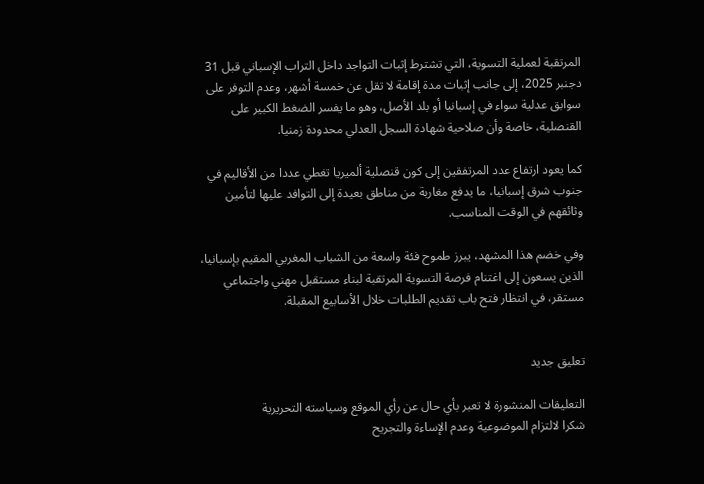المرتقبة لعملية التسوية، التي تشترط إثبات التواجد داخل التراب الإسباني قبل 31 دجنبر 2025، إلى جانب إثبات مدة إقامة لا تقل عن خمسة أشهر، وعدم التوفر على سوابق عدلية سواء في إسبانيا أو بلد الأصل، وهو ما يفسر الضغط الكبير على القنصلية، خاصة وأن صلاحية شهادة السجل العدلي محدودة زمنيا.

كما يعود ارتفاع عدد المرتفقين إلى كون قنصلية ألميريا تغطي عددا من الأقاليم في جنوب شرق إسبانيا، ما يدفع مغاربة من مناطق بعيدة إلى التوافد عليها لتأمين وثائقهم في الوقت المناسب.

وفي خضم هذا المشهد، يبرز طموح فئة واسعة من الشباب المغربي المقيم بإسبانيا، الذين يسعون إلى اغتنام فرصة التسوية المرتقبة لبناء مستقبل مهني واجتماعي مستقر، في انتظار فتح باب تقديم الطلبات خلال الأسابيع المقبلة.


تعليق جديد

التعليقات المنشورة لا تعبر بأي حال عن رأي الموقع وسياسته التحريرية
شكرا لالتزام الموضوعية وعدم الإساءة والتجريح